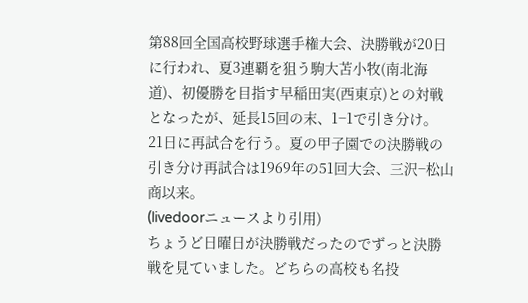第88回全国高校野球選手権大会、決勝戦が20日に行われ、夏3連覇を狙う駒大苫小牧(南北海道)、初優勝を目指す早稲田実(西東京)との対戦となったが、延長15回の末、1−1で引き分け。
21日に再試合を行う。夏の甲子園での決勝戦の引き分け再試合は1969年の51回大会、三沢−松山商以来。
(livedoorニュースより引用)
ちょうど日曜日が決勝戦だったのでずっと決勝戦を見ていました。どちらの高校も名投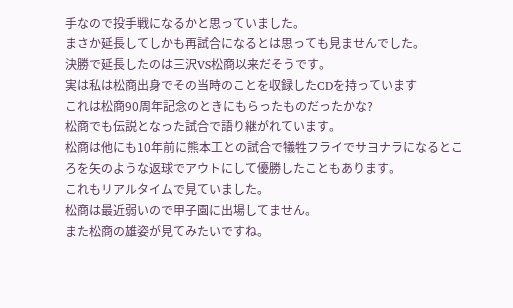手なので投手戦になるかと思っていました。
まさか延長してしかも再試合になるとは思っても見ませんでした。
決勝で延長したのは三沢VS松商以来だそうです。
実は私は松商出身でその当時のことを収録したCDを持っています
これは松商90周年記念のときにもらったものだったかな?
松商でも伝説となった試合で語り継がれています。
松商は他にも10年前に熊本工との試合で犠牲フライでサヨナラになるところを矢のような返球でアウトにして優勝したこともあります。
これもリアルタイムで見ていました。
松商は最近弱いので甲子園に出場してません。
また松商の雄姿が見てみたいですね。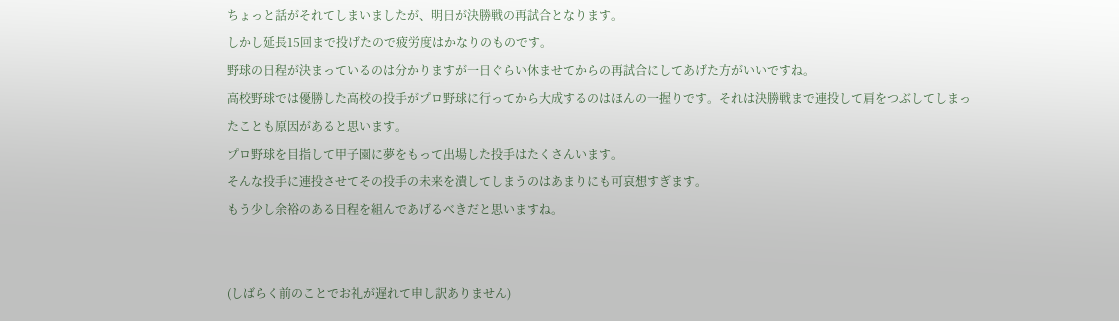ちょっと話がそれてしまいましたが、明日が決勝戦の再試合となります。
しかし延長15回まで投げたので疲労度はかなりのものです。
野球の日程が決まっているのは分かりますが一日ぐらい休ませてからの再試合にしてあげた方がいいですね。
高校野球では優勝した高校の投手がプロ野球に行ってから大成するのはほんの一握りです。それは決勝戦まで連投して肩をつぶしてしまったことも原因があると思います。
プロ野球を目指して甲子園に夢をもって出場した投手はたくさんいます。
そんな投手に連投させてその投手の未来を潰してしまうのはあまりにも可哀想すぎます。
もう少し余裕のある日程を組んであげるべきだと思いますね。


(しばらく前のことでお礼が遅れて申し訳ありません)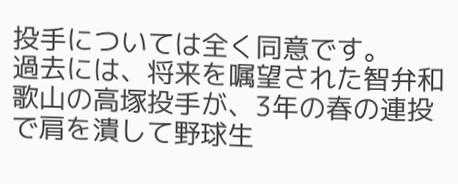投手については全く同意です。
過去には、将来を嘱望された智弁和歌山の高塚投手が、3年の春の連投で肩を潰して野球生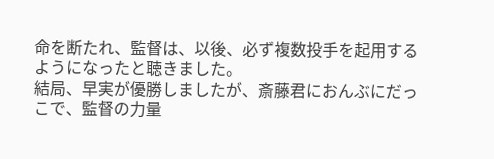命を断たれ、監督は、以後、必ず複数投手を起用するようになったと聴きました。
結局、早実が優勝しましたが、斎藤君におんぶにだっこで、監督の力量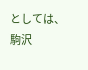としては、駒沢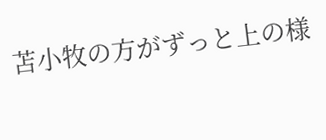苫小牧の方がずっと上の様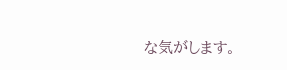な気がします。